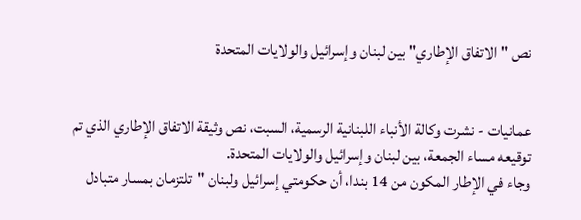نص "الاتفاق الإطاري" بين لبنان وإسرائيل والولايات المتحدة


عمانيات - نشرت وكالة الأنباء اللبنانية الرسمية، السبت، نص وثيقة الاتفاق الإطاري الذي تم توقيعه مساء الجمعة، بين لبنان وإسرائيل والولايات المتحدة.
وجاء في الإطار المكون من 14 بندا، أن حكومتي إسرائيل ولبنان "تلتزمان بمسار متبادل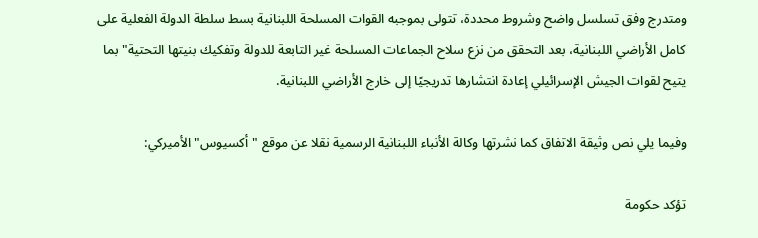ومتدرج وفق تسلسل واضح وشروط محددة، تتولى بموجبه القوات المسلحة اللبنانية بسط سلطة الدولة الفعلية على كامل الأراضي اللبنانية، بعد التحقق من نزع سلاح الجماعات المسلحة غير التابعة للدولة وتفكيك بنيتها التحتية" بما يتيح لقوات الجيش الإسرائيلي إعادة انتشارها تدريجيًا إلى خارج الأراضي اللبنانية.

وفيما يلي نص وثيقة الاتفاق كما نشرتها وكالة الأنباء اللبنانية الرسمية نقلا عن موقع "أكسيوس" الأميركي:

تؤكد حكومة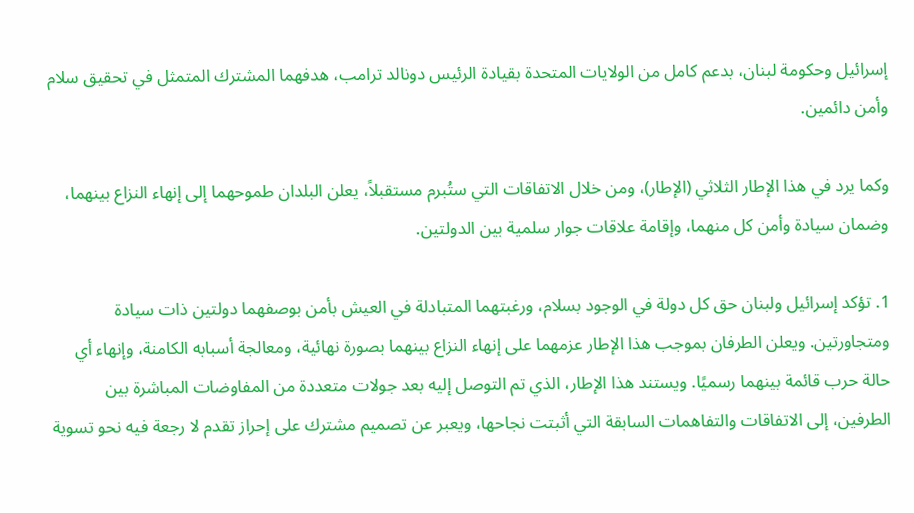إسرائيل وحكومة لبنان، بدعم كامل من الولايات المتحدة بقيادة الرئيس دونالد ترامب، هدفهما المشترك المتمثل في تحقيق سلام وأمن دائمين.

وكما يرد في هذا الإطار الثلاثي (الإطار)، ومن خلال الاتفاقات التي ستُبرم مستقبلاً، يعلن البلدان طموحهما إلى إنهاء النزاع بينهما، وضمان سيادة وأمن كل منهما، وإقامة علاقات جوار سلمية بين الدولتين.

1. تؤكد إسرائيل ولبنان حق كل دولة في الوجود بسلام، ورغبتهما المتبادلة في العيش بأمن بوصفهما دولتين ذات سيادة ومتجاورتين. ويعلن الطرفان بموجب هذا الإطار عزمهما على إنهاء النزاع بينهما بصورة نهائية، ومعالجة أسبابه الكامنة، وإنهاء أي حالة حرب قائمة بينهما رسميًا. ويستند هذا الإطار، الذي تم التوصل إليه بعد جولات متعددة من المفاوضات المباشرة بين الطرفين، إلى الاتفاقات والتفاهمات السابقة التي أثبتت نجاحها، ويعبر عن تصميم مشترك على إحراز تقدم لا رجعة فيه نحو تسوية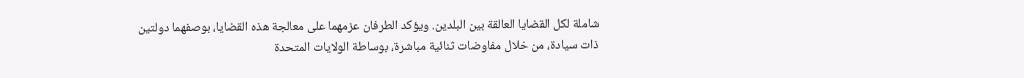شاملة لكل القضايا العالقة بين البلدين. ويؤكد الطرفان عزمهما على معالجة هذه القضايا، بوصفهما دولتين ذات سيادة، من خلال مفاوضات ثنائية مباشرة، بوساطة الولايات المتحدة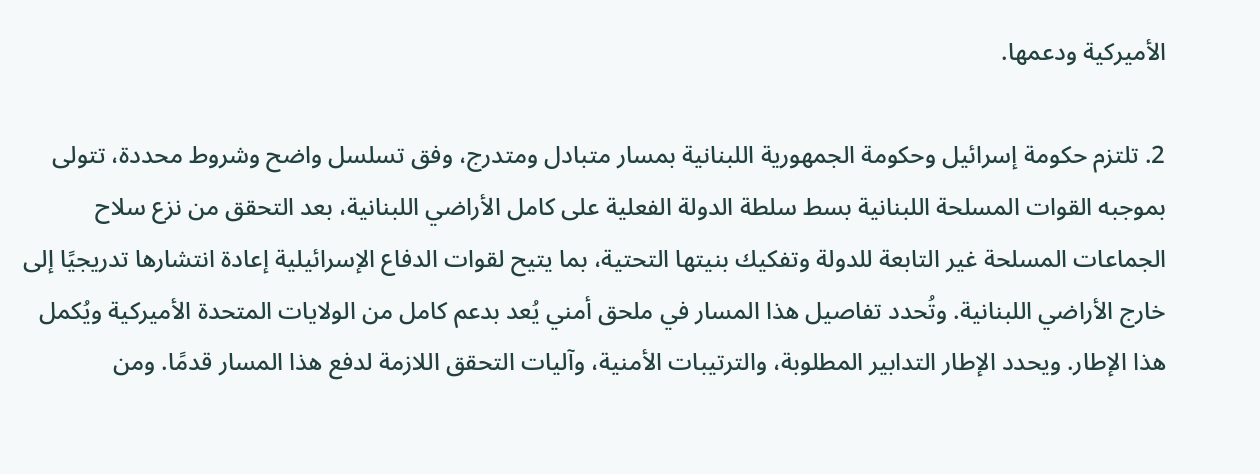الأميركية ودعمها.

2. تلتزم حكومة إسرائيل وحكومة الجمهورية اللبنانية بمسار متبادل ومتدرج، وفق تسلسل واضح وشروط محددة، تتولى بموجبه القوات المسلحة اللبنانية بسط سلطة الدولة الفعلية على كامل الأراضي اللبنانية، بعد التحقق من نزع سلاح الجماعات المسلحة غير التابعة للدولة وتفكيك بنيتها التحتية، بما يتيح لقوات الدفاع الإسرائيلية إعادة انتشارها تدريجيًا إلى خارج الأراضي اللبنانية. وتُحدد تفاصيل هذا المسار في ملحق أمني يُعد بدعم كامل من الولايات المتحدة الأميركية ويُكمل هذا الإطار. ويحدد الإطار التدابير المطلوبة، والترتيبات الأمنية، وآليات التحقق اللازمة لدفع هذا المسار قدمًا. ومن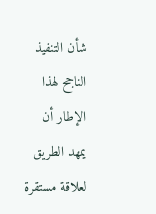شأن التنفيذ الناجح لهذا الإطار أن يمهد الطريق لعلاقة مستقرة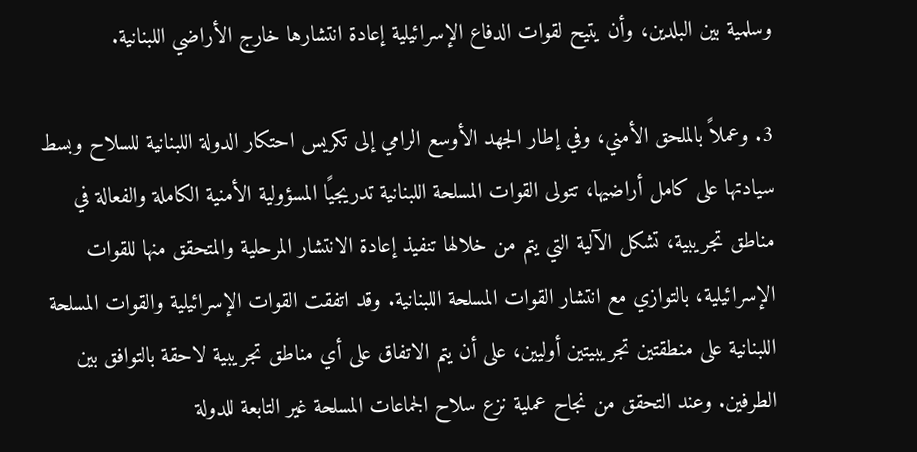وسلمية بين البلدين، وأن يتيح لقوات الدفاع الإسرائيلية إعادة انتشارها خارج الأراضي اللبنانية.

3. وعملاً بالملحق الأمني، وفي إطار الجهد الأوسع الرامي إلى تكريس احتكار الدولة اللبنانية للسلاح وبسط سيادتها على كامل أراضيها، تتولى القوات المسلحة اللبنانية تدريجيًا المسؤولية الأمنية الكاملة والفعالة في مناطق تجريبية، تشكل الآلية التي يتم من خلالها تنفيذ إعادة الانتشار المرحلية والمتحقق منها للقوات الإسرائيلية، بالتوازي مع انتشار القوات المسلحة اللبنانية. وقد اتفقت القوات الإسرائيلية والقوات المسلحة اللبنانية على منطقتين تجريبيتين أوليين، على أن يتم الاتفاق على أي مناطق تجريبية لاحقة بالتوافق بين الطرفين. وعند التحقق من نجاح عملية نزع سلاح الجماعات المسلحة غير التابعة للدولة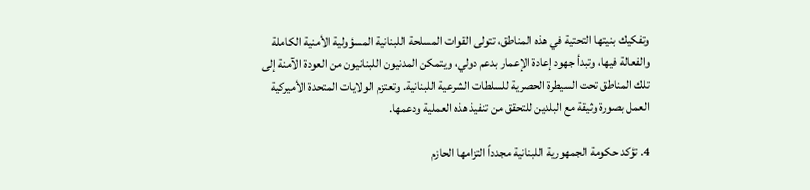وتفكيك بنيتها التحتية في هذه المناطق، تتولى القوات المسلحة اللبنانية المسؤولية الأمنية الكاملة والفعالة فيها، وتبدأ جهود إعادة الإعمار بدعم دولي، ويتمكن المدنيون اللبنانيون من العودة الآمنة إلى تلك المناطق تحت السيطرة الحصرية للسلطات الشرعية اللبنانية. وتعتزم الولايات المتحدة الأميركية العمل بصورة وثيقة مع البلدين للتحقق من تنفيذ هذه العملية ودعمها.

4. تؤكد حكومة الجمهورية اللبنانية مجدداً التزامها الحازم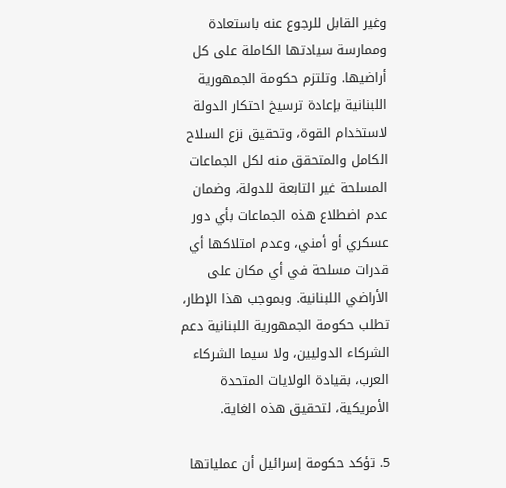وغير القابل للرجوع عنه باستعادة وممارسة سيادتها الكاملة على كل أراضيها. وتلتزم حكومة الجمهورية اللبنانية بإعادة ترسيخ احتكار الدولة لاستخدام القوة، وتحقيق نزع السلاح الكامل والمتحقق منه لكل الجماعات المسلحة غير التابعة للدولة، وضمان عدم اضطلاع هذه الجماعات بأي دور عسكري أو أمني، وعدم امتلاكها أي قدرات مسلحة في أي مكان على الأراضي اللبنانية. وبموجب هذا الإطار، تطلب حكومة الجمهورية اللبنانية دعم الشركاء الدوليين، ولا سيما الشركاء العرب، بقيادة الولايات المتحدة الأمريكية، لتحقيق هذه الغاية.

5. تؤكد حكومة إسرائيل أن عملياتها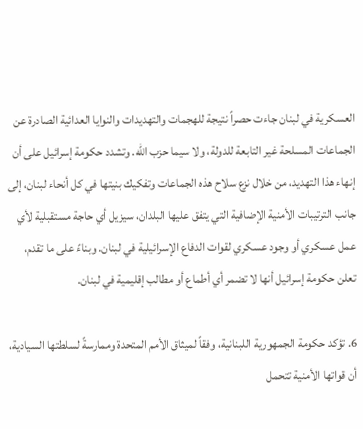العسكرية في لبنان جاءت حصراً نتيجة للهجمات والتهديدات والنوايا العدائية الصادرة عن الجماعات المسلحة غير التابعة للدولة، ولا سيما حزب الله. وتشدد حكومة إسرائيل على أن إنهاء هذا التهديد، من خلال نزع سلاح هذه الجماعات وتفكيك بنيتها في كل أنحاء لبنان، إلى جانب الترتيبات الأمنية الإضافية التي يتفق عليها البلدان، سيزيل أي حاجة مستقبلية لأي عمل عسكري أو وجود عسكري لقوات الدفاع الإسرائيلية في لبنان. وبناءً على ما تقدم، تعلن حكومة إسرائيل أنها لا تضمر أي أطماع أو مطالب إقليمية في لبنان.

6. تؤكد حكومة الجمهورية اللبنانية، وفقاً لميثاق الأمم المتحدة وممارسةً لسلطتها السيادية، أن قواتها الأمنية تتحمل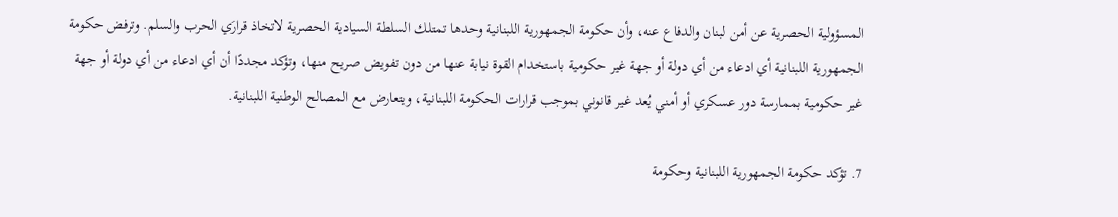المسؤولية الحصرية عن أمن لبنان والدفاع عنه، وأن حكومة الجمهورية اللبنانية وحدها تمتلك السلطة السيادية الحصرية لاتخاذ قرارَي الحرب والسلم. وترفض حكومة الجمهورية اللبنانية أي ادعاء من أي دولة أو جهة غير حكومية باستخدام القوة نيابة عنها من دون تفويض صريح منها، وتؤكد مجددًا أن أي ادعاء من أي دولة أو جهة غير حكومية بممارسة دور عسكري أو أمني يُعد غير قانوني بموجب قرارات الحكومة اللبنانية، ويتعارض مع المصالح الوطنية اللبنانية.

7. تؤكد حكومة الجمهورية اللبنانية وحكومة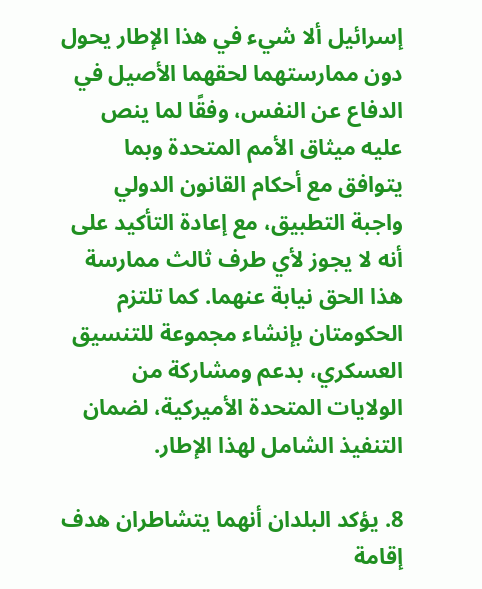إسرائيل ألا شيء في هذا الإطار يحول دون ممارستهما لحقهما الأصيل في الدفاع عن النفس، وفقًا لما ينص عليه ميثاق الأمم المتحدة وبما يتوافق مع أحكام القانون الدولي واجبة التطبيق، مع إعادة التأكيد على أنه لا يجوز لأي طرف ثالث ممارسة هذا الحق نيابة عنهما. كما تلتزم الحكومتان بإنشاء مجموعة للتنسيق العسكري، بدعم ومشاركة من الولايات المتحدة الأميركية، لضمان التنفيذ الشامل لهذا الإطار.

8. يؤكد البلدان أنهما يتشاطران هدف إقامة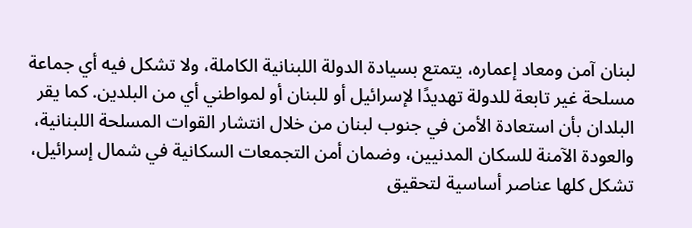لبنان آمن ومعاد إعماره، يتمتع بسيادة الدولة اللبنانية الكاملة، ولا تشكل فيه أي جماعة مسلحة غير تابعة للدولة تهديدًا لإسرائيل أو للبنان أو لمواطني أي من البلدين. كما يقر البلدان بأن استعادة الأمن في جنوب لبنان من خلال انتشار القوات المسلحة اللبنانية، والعودة الآمنة للسكان المدنيين، وضمان أمن التجمعات السكانية في شمال إسرائيل، تشكل كلها عناصر أساسية لتحقيق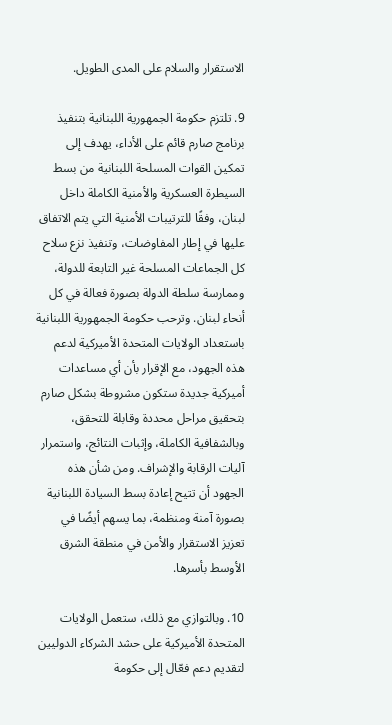الاستقرار والسلام على المدى الطويل.

9. تلتزم حكومة الجمهورية اللبنانية بتنفيذ برنامج صارم قائم على الأداء، يهدف إلى تمكين القوات المسلحة اللبنانية من بسط السيطرة العسكرية والأمنية الكاملة داخل لبنان، وفقًا للترتيبات الأمنية التي يتم الاتفاق عليها في إطار المفاوضات، وتنفيذ نزع سلاح كل الجماعات المسلحة غير التابعة للدولة، وممارسة سلطة الدولة بصورة فعالة في كل أنحاء لبنان. وترحب حكومة الجمهورية اللبنانية باستعداد الولايات المتحدة الأميركية لدعم هذه الجهود، مع الإقرار بأن أي مساعدات أميركية جديدة ستكون مشروطة بشكل صارم بتحقيق مراحل محددة وقابلة للتحقق، وبالشفافية الكاملة، وإثبات النتائج، واستمرار آليات الرقابة والإشراف. ومن شأن هذه الجهود أن تتيح إعادة بسط السيادة اللبنانية بصورة آمنة ومنظمة، بما يسهم أيضًا في تعزيز الاستقرار والأمن في منطقة الشرق الأوسط بأسرها.

10. وبالتوازي مع ذلك، ستعمل الولايات المتحدة الأميركية على حشد الشركاء الدوليين لتقديم دعم فعّال إلى حكومة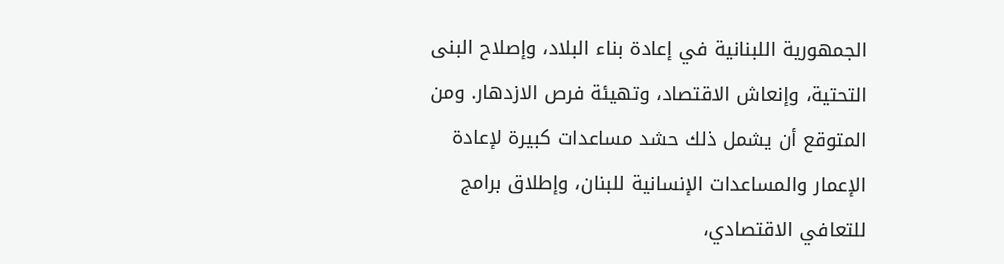الجمهورية اللبنانية في إعادة بناء البلاد، وإصلاح البنى التحتية، وإنعاش الاقتصاد، وتهيئة فرص الازدهار. ومن المتوقع أن يشمل ذلك حشد مساعدات كبيرة لإعادة الإعمار والمساعدات الإنسانية للبنان، وإطلاق برامج للتعافي الاقتصادي،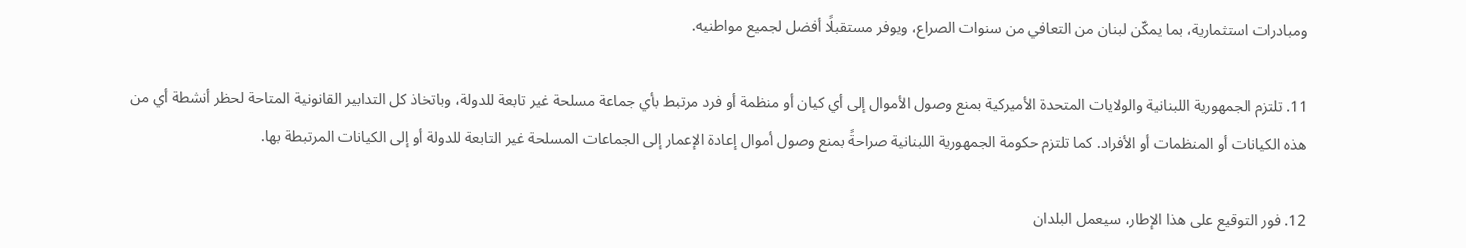ومبادرات استثمارية، بما يمكّن لبنان من التعافي من سنوات الصراع، ويوفر مستقبلًا أفضل لجميع مواطنيه.

11. تلتزم الجمهورية اللبنانية والولايات المتحدة الأميركية بمنع وصول الأموال إلى أي كيان أو منظمة أو فرد مرتبط بأي جماعة مسلحة غير تابعة للدولة، وباتخاذ كل التدابير القانونية المتاحة لحظر أنشطة أي من هذه الكيانات أو المنظمات أو الأفراد. كما تلتزم حكومة الجمهورية اللبنانية صراحةً بمنع وصول أموال إعادة الإعمار إلى الجماعات المسلحة غير التابعة للدولة أو إلى الكيانات المرتبطة بها.

12. فور التوقيع على هذا الإطار، سيعمل البلدان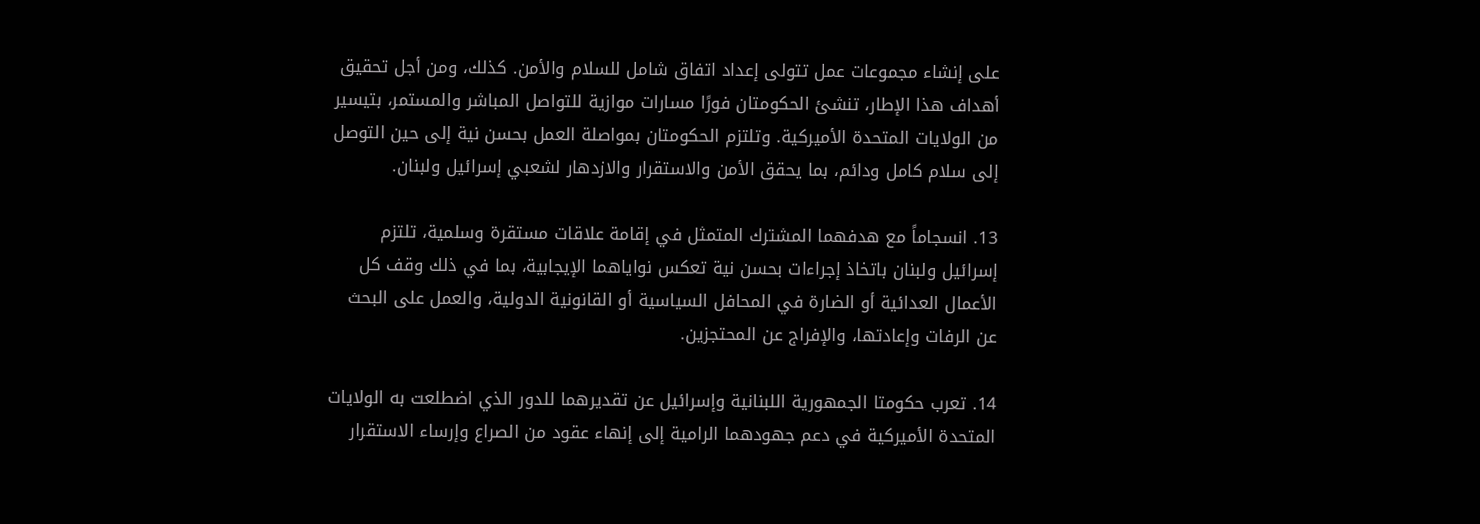على إنشاء مجموعات عمل تتولى إعداد اتفاق شامل للسلام والأمن. كذلك، ومن أجل تحقيق أهداف هذا الإطار، تنشئ الحكومتان فورًا مسارات موازية للتواصل المباشر والمستمر، بتيسير من الولايات المتحدة الأميركية. وتلتزم الحكومتان بمواصلة العمل بحسن نية إلى حين التوصل إلى سلام كامل ودائم، بما يحقق الأمن والاستقرار والازدهار لشعبي إسرائيل ولبنان.

13. انسجاماً مع هدفهما المشترك المتمثل في إقامة علاقات مستقرة وسلمية، تلتزم إسرائيل ولبنان باتخاذ إجراءات بحسن نية تعكس نواياهما الإيجابية، بما في ذلك وقف كل الأعمال العدائية أو الضارة في المحافل السياسية أو القانونية الدولية، والعمل على البحث عن الرفات وإعادتها، والإفراج عن المحتجزين.

14. تعرب حكومتا الجمهورية اللبنانية وإسرائيل عن تقديرهما للدور الذي اضطلعت به الولايات المتحدة الأميركية في دعم جهودهما الرامية إلى إنهاء عقود من الصراع وإرساء الاستقرار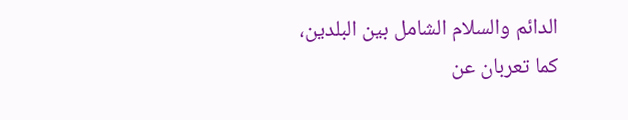الدائم والسلام الشامل بين البلدين، كما تعربان عن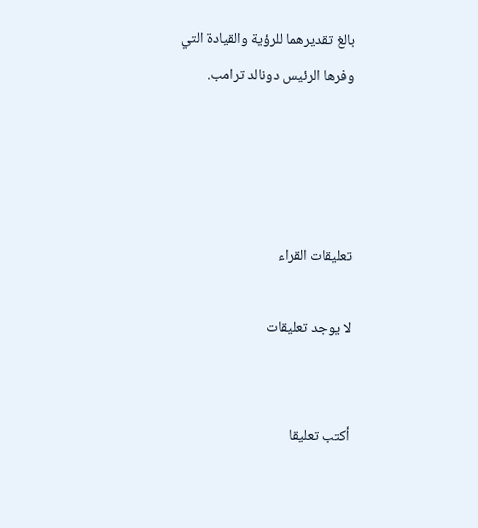بالغ تقديرهما للرؤية والقيادة التي وفرها الرئيس دونالد ترامب.




تعليقات القراء

لا يوجد تعليقات


أكتب تعليقا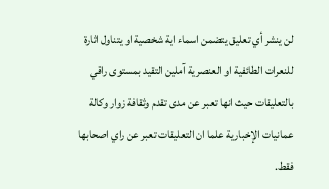لن ينشر أي تعليق يتضمن اسماء اية شخصية او يتناول اثارة للنعرات الطائفية او العنصرية آملين التقيد بمستوى راقي بالتعليقات حيث انها تعبر عن مدى تقدم وثقافة زوار وكالة عمانيات الإخبارية علما ان التعليقات تعبر عن راي اصحابها فقط.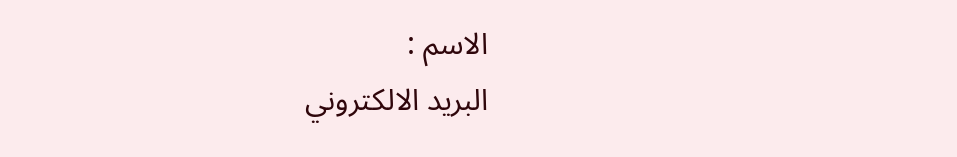الاسم :
البريد الالكتروني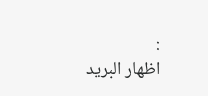:
اظهار البريد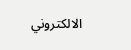الالكتروني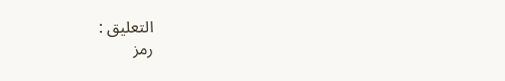التعليق :
رمز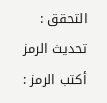التحقق :
تحديث الرمز
أكتب الرمز :